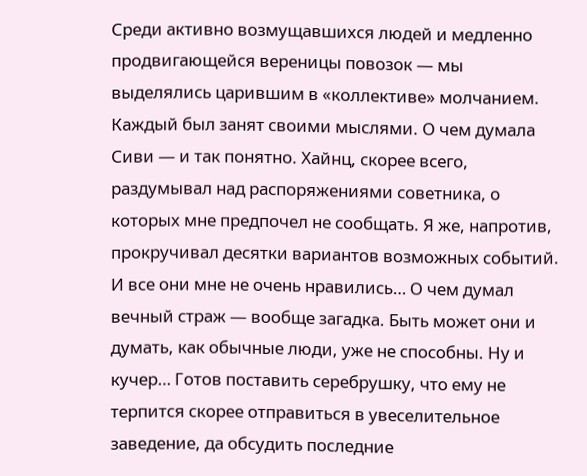Среди активно возмущавшихся людей и медленно продвигающейся вереницы повозок — мы выделялись царившим в «коллективе» молчанием. Каждый был занят своими мыслями. О чем думала Сиви — и так понятно. Хайнц, скорее всего, раздумывал над распоряжениями советника, о которых мне предпочел не сообщать. Я же, напротив, прокручивал десятки вариантов возможных событий. И все они мне не очень нравились… О чем думал вечный страж — вообще загадка. Быть может они и думать, как обычные люди, уже не способны. Ну и кучер… Готов поставить серебрушку, что ему не терпится скорее отправиться в увеселительное заведение, да обсудить последние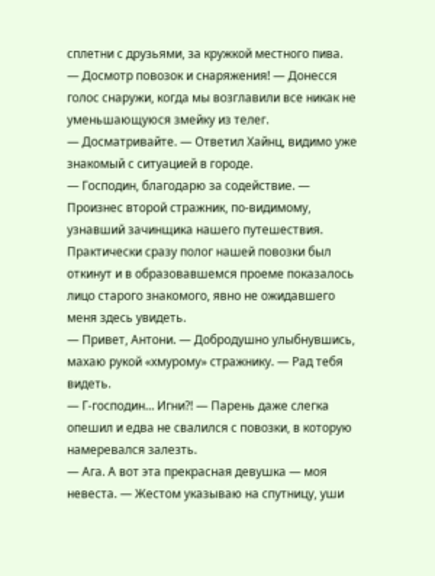сплетни с друзьями, за кружкой местного пива.
— Досмотр повозок и снаряжения! — Донесся голос снаружи, когда мы возглавили все никак не уменьшающуюся змейку из телег.
— Досматривайте. — Ответил Хайнц, видимо уже знакомый с ситуацией в городе.
— Господин, благодарю за содействие. — Произнес второй стражник, по-видимому, узнавший зачинщика нашего путешествия.
Практически сразу полог нашей повозки был откинут и в образовавшемся проеме показалось лицо старого знакомого, явно не ожидавшего меня здесь увидеть.
— Привет, Антони. — Добродушно улыбнувшись, махаю рукой «хмурому» стражнику. — Рад тебя видеть.
— Г-господин… Игни?! — Парень даже слегка опешил и едва не свалился с повозки, в которую намеревался залезть.
— Ага. А вот эта прекрасная девушка — моя невеста. — Жестом указываю на спутницу, уши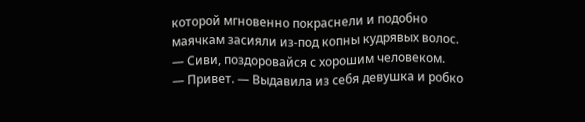которой мгновенно покраснели и подобно маячкам засияли из-под копны кудрявых волос. — Сиви, поздоровайся с хорошим человеком.
— Привет. — Выдавила из себя девушка и робко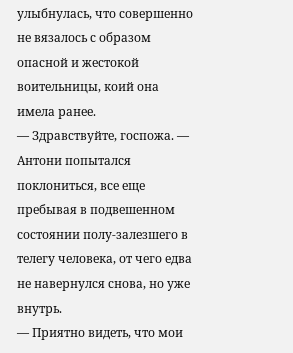улыбнулась, что совершенно не вязалось с образом опасной и жестокой воительницы, коий она имела ранее.
— Здравствуйте, госпожа. — Антони попытался поклониться, все еще пребывая в подвешенном состоянии полу-залезшего в телегу человека, от чего едва не навернулся снова, но уже внутрь.
— Приятно видеть, что мои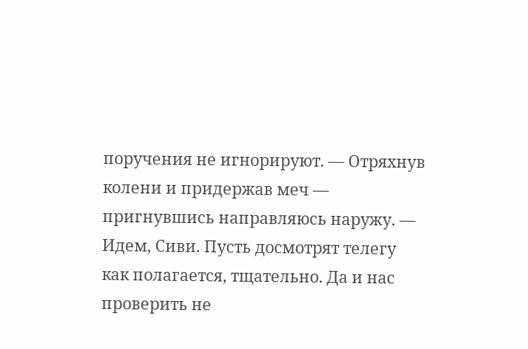поручения не игнорируют. — Отряхнув колени и придержав меч — пригнувшись направляюсь наружу. — Идем, Сиви. Пусть досмотрят телегу как полагается, тщательно. Да и нас проверить не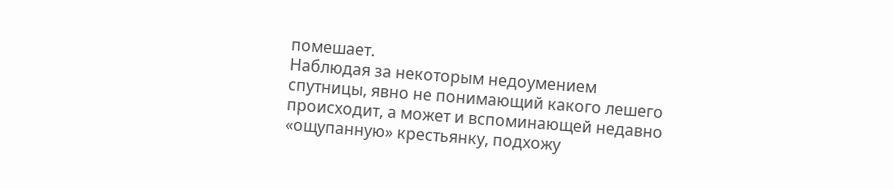помешает.
Наблюдая за некоторым недоумением спутницы, явно не понимающий какого лешего происходит, а может и вспоминающей недавно «ощупанную» крестьянку, подхожу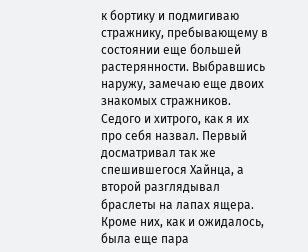к бортику и подмигиваю стражнику, пребывающему в состоянии еще большей растерянности. Выбравшись наружу, замечаю еще двоих знакомых стражников. Седого и хитрого, как я их про себя назвал. Первый досматривал так же спешившегося Хайнца, а второй разглядывал браслеты на лапах ящера. Кроме них, как и ожидалось, была еще пара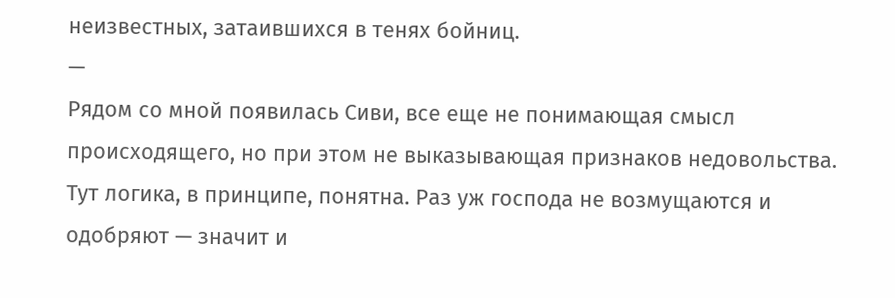неизвестных, затаившихся в тенях бойниц.
—
Рядом со мной появилась Сиви, все еще не понимающая смысл происходящего, но при этом не выказывающая признаков недовольства. Тут логика, в принципе, понятна. Раз уж господа не возмущаются и одобряют — значит и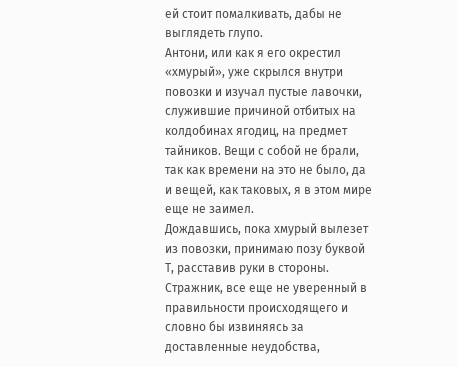ей стоит помалкивать, дабы не выглядеть глупо.
Антони, или как я его окрестил «хмурый», уже скрылся внутри повозки и изучал пустые лавочки, служившие причиной отбитых на колдобинах ягодиц, на предмет тайников. Вещи с собой не брали, так как времени на это не было, да и вещей, как таковых, я в этом мире еще не заимел.
Дождавшись, пока хмурый вылезет из повозки, принимаю позу буквой Т, расставив руки в стороны. Стражник, все еще не уверенный в правильности происходящего и словно бы извиняясь за доставленные неудобства,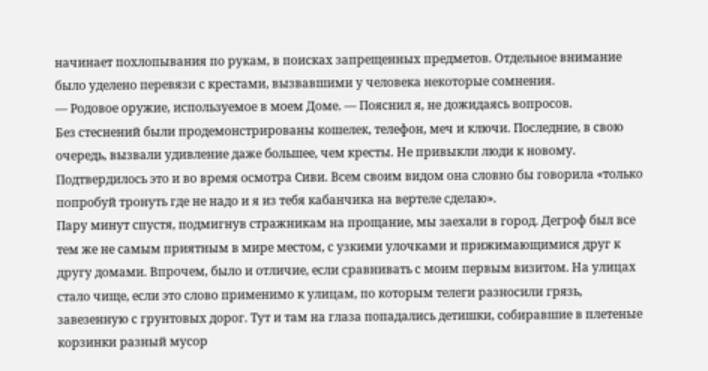начинает похлопывания по рукам, в поисках запрещенных предметов. Отдельное внимание было уделено перевязи с крестами, вызвавшими у человека некоторые сомнения.
— Родовое оружие, используемое в моем Доме. — Пояснил я, не дожидаясь вопросов.
Без стеснений были продемонстрированы кошелек, телефон, меч и ключи. Последние, в свою очередь, вызвали удивление даже большее, чем кресты. Не привыкли люди к новому. Подтвердилось это и во время осмотра Сиви. Всем своим видом она словно бы говорила «только попробуй тронуть где не надо и я из тебя кабанчика на вертеле сделаю».
Пару минут спустя, подмигнув стражникам на прощание, мы заехали в город. Дегроф был все тем же не самым приятным в мире местом, с узкими улочками и прижимающимися друг к другу домами. Впрочем, было и отличие, если сравнивать с моим первым визитом. На улицах стало чище, если это слово применимо к улицам, по которым телеги разносили грязь, завезенную с грунтовых дорог. Тут и там на глаза попадались детишки, собиравшие в плетеные корзинки разный мусор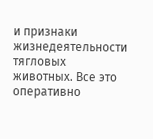и признаки жизнедеятельности тягловых животных. Все это оперативно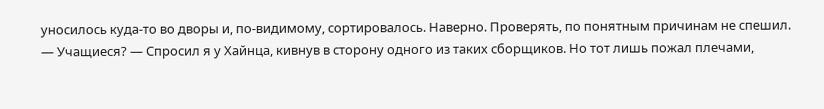уносилось куда-то во дворы и, по-видимому, сортировалось. Наверно. Проверять, по понятным причинам не спешил.
— Учащиеся? — Спросил я у Хайнца, кивнув в сторону одного из таких сборщиков. Но тот лишь пожал плечами,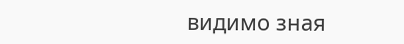видимо зная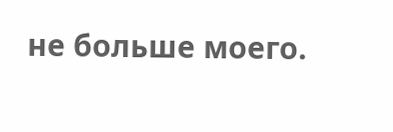не больше моего.